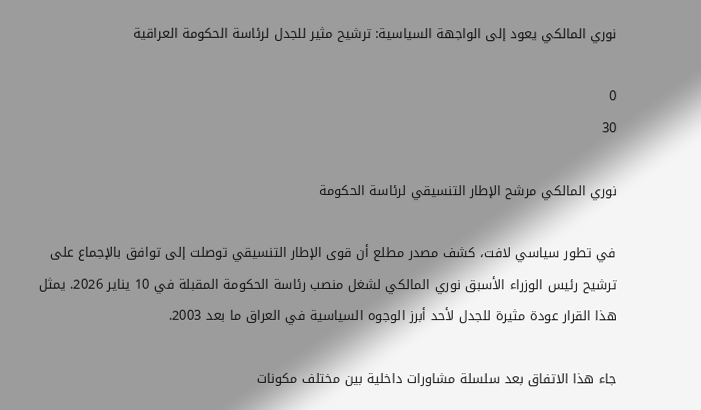نوري المالكي يعود إلى الواجهة السياسية: ترشيح مثير للجدل لرئاسة الحكومة العراقية

0
30

نوري المالكي مرشح الإطار التنسيقي لرئاسة الحكومة

في تطور سياسي لافت، كشف مصدر مطلع أن قوى الإطار التنسيقي توصلت إلى توافق بالإجماع على ترشيح رئيس الوزراء الأسبق نوري المالكي لشغل منصب رئاسة الحكومة المقبلة في 10 يناير 2026. يمثل هذا القرار عودة مثيرة للجدل لأحد أبرز الوجوه السياسية في العراق ما بعد 2003.

جاء هذا الاتفاق بعد سلسلة مشاورات داخلية بين مختلف مكونات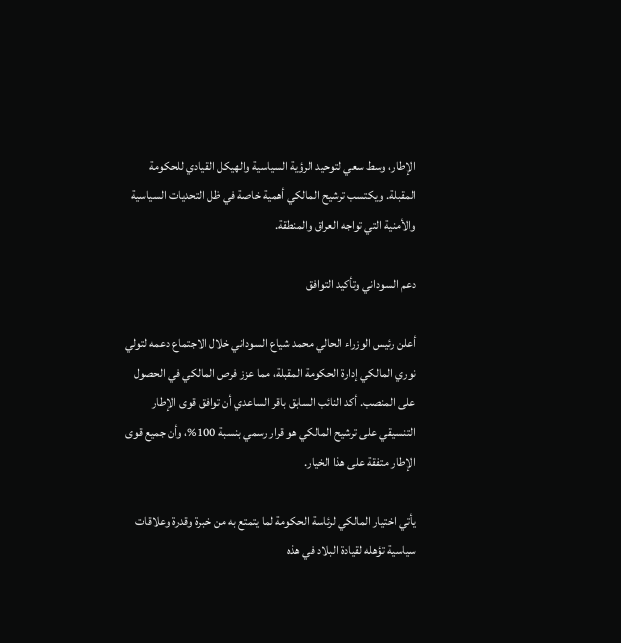الإطار، وسط سعي لتوحيد الرؤية السياسية والهيكل القيادي للحكومة المقبلة. ويكتسب ترشيح المالكي أهمية خاصة في ظل التحديات السياسية والأمنية التي تواجه العراق والمنطقة.

دعم السوداني وتأكيد التوافق

أعلن رئيس الوزراء الحالي محمد شياع السوداني خلال الاجتماع دعمه لتولي نوري المالكي إدارة الحكومة المقبلة، مما عزز فرص المالكي في الحصول على المنصب. أكد النائب السابق باقر الساعدي أن توافق قوى الإطار التنسيقي على ترشيح المالكي هو قرار رسمي بنسبة 100%، وأن جميع قوى الإطار متفقة على هذا الخيار.

يأتي اختيار المالكي لرئاسة الحكومة لما يتمتع به من خبرة وقدرة وعلاقات سياسية تؤهله لقيادة البلاد في هذه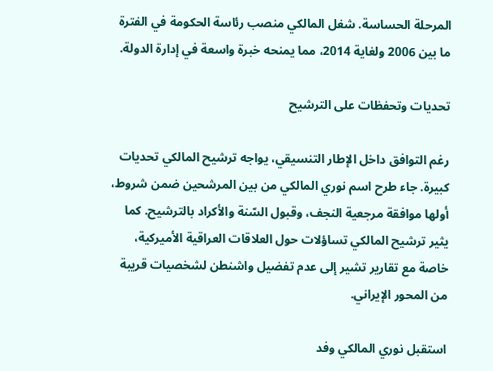المرحلة الحساسة. شغل المالكي منصب رئاسة الحكومة في الفترة ما بين 2006 ولغاية 2014، مما يمنحه خبرة واسعة في إدارة الدولة.

تحديات وتحفظات على الترشيح

رغم التوافق داخل الإطار التنسيقي، يواجه ترشيح المالكي تحديات كبيرة. جاء طرح اسم نوري المالكي من بين المرشحين ضمن شروط، أولها موافقة مرجعية النجف، وقبول السّنة والأكراد بالترشيح. كما يثير ترشيح المالكي تساؤلات حول العلاقات العراقية الأميركية، خاصة مع تقارير تشير إلى عدم تفضيل واشنطن لشخصيات قريبة من المحور الإيراني.

استقبل نوري المالكي وفد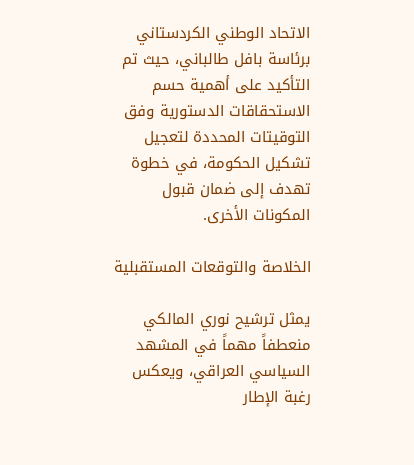الاتحاد الوطني الكردستاني برئاسة بافل طالباني، حيث تم التأكيد على أهمية حسم الاستحقاقات الدستورية وفق التوقيتات المحددة لتعجيل تشكيل الحكومة، في خطوة تهدف إلى ضمان قبول المكونات الأخرى.

الخلاصة والتوقعات المستقبلية

يمثل ترشيح نوري المالكي منعطفاً مهماً في المشهد السياسي العراقي، ويعكس رغبة الإطار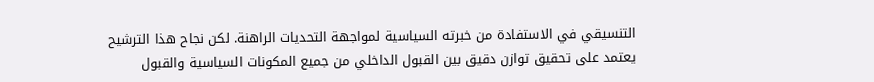التنسيقي في الاستفادة من خبرته السياسية لمواجهة التحديات الراهنة. لكن نجاح هذا الترشيح يعتمد على تحقيق توازن دقيق بين القبول الداخلي من جميع المكونات السياسية والقبول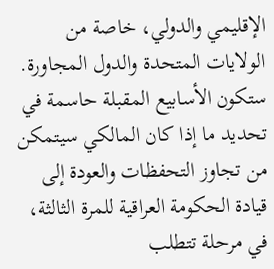الإقليمي والدولي، خاصة من الولايات المتحدة والدول المجاورة. ستكون الأسابيع المقبلة حاسمة في تحديد ما إذا كان المالكي سيتمكن من تجاوز التحفظات والعودة إلى قيادة الحكومة العراقية للمرة الثالثة، في مرحلة تتطلب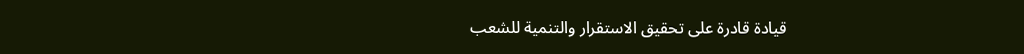قيادة قادرة على تحقيق الاستقرار والتنمية للشعب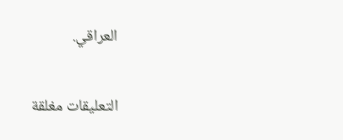العراقي.

التعليقات مغلقة